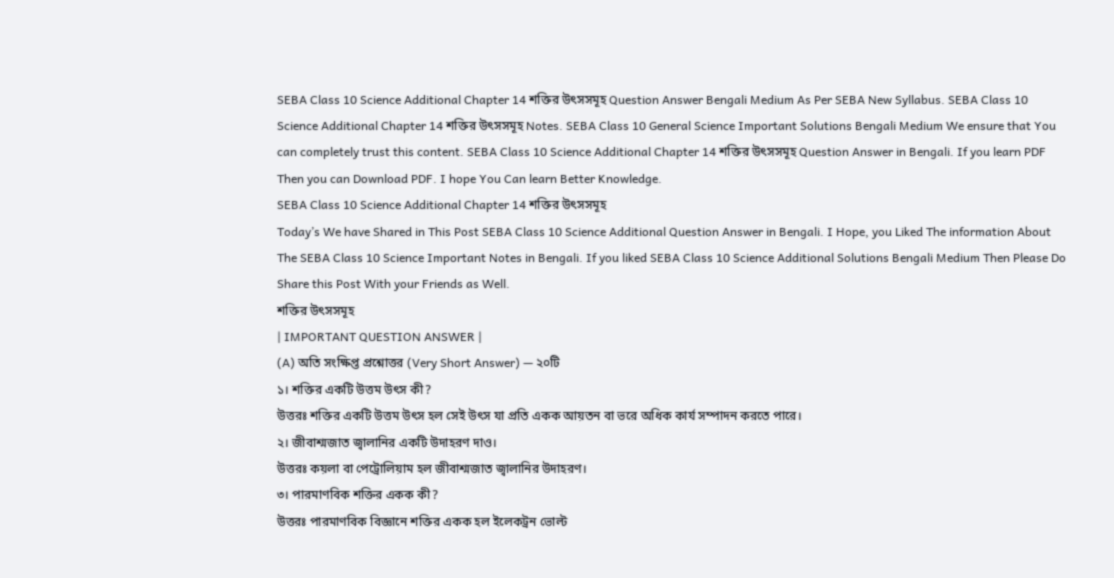SEBA Class 10 Science Additional Chapter 14 শক্তির উৎসসমূহ Question Answer Bengali Medium As Per SEBA New Syllabus. SEBA Class 10 Science Additional Chapter 14 শক্তির উৎসসমূহ Notes. SEBA Class 10 General Science Important Solutions Bengali Medium We ensure that You can completely trust this content. SEBA Class 10 Science Additional Chapter 14 শক্তির উৎসসমূহ Question Answer in Bengali. If you learn PDF Then you can Download PDF. I hope You Can learn Better Knowledge.
SEBA Class 10 Science Additional Chapter 14 শক্তির উৎসসমূহ
Today’s We have Shared in This Post SEBA Class 10 Science Additional Question Answer in Bengali. I Hope, you Liked The information About The SEBA Class 10 Science Important Notes in Bengali. If you liked SEBA Class 10 Science Additional Solutions Bengali Medium Then Please Do Share this Post With your Friends as Well.
শক্তির উৎসসমূহ
| IMPORTANT QUESTION ANSWER |
(A) অতি সংক্ষিপ্ত প্রশ্নোত্তর (Very Short Answer) — ২০টি
১। শক্তির একটি উত্তম উৎস কী?
উত্তরঃ শক্তির একটি উত্তম উৎস হল সেই উৎস যা প্রতি একক আয়তন বা ভরে অধিক কার্য সম্পাদন করতে পারে।
২। জীবাশ্মজাত জ্বালানির একটি উদাহরণ দাও।
উত্তরঃ কয়লা বা পেট্রোলিয়াম হল জীবাশ্মজাত জ্বালানির উদাহরণ।
৩। পারমাণবিক শক্তির একক কী?
উত্তরঃ পারমাণবিক বিজ্ঞানে শক্তির একক হল ইলেকট্রন ভোল্ট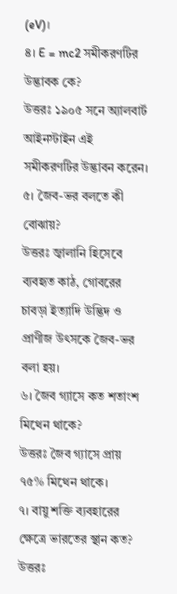(eV)।
৪। E = mc2 সমীকরণটির উদ্ভাবক কে?
উত্তরঃ ১৯০৫ সনে অ্যালবার্ট আইনস্টাইন এই সমীকরণটির উদ্ভাবন করেন।
৫। জৈব-ভর বলতে কী বোঝায়?
উত্তরঃ জ্বালানি হিসেবে ব্যবহৃত কাঠ, গোবরের চাবড়া ইত্যাদি উদ্ভিদ ও প্রাণীজ উৎসকে জৈব-ভর বলা হয়।
৬। জৈব গ্যাসে কত শতাংশ মিথেন থাকে?
উত্তরঃ জৈব গ্যাসে প্রায় ৭৫% মিথেন থাকে।
৭। বায়ু শক্তি ব্যবহারের ক্ষেত্রে ভারতের স্থান কত?
উত্তরঃ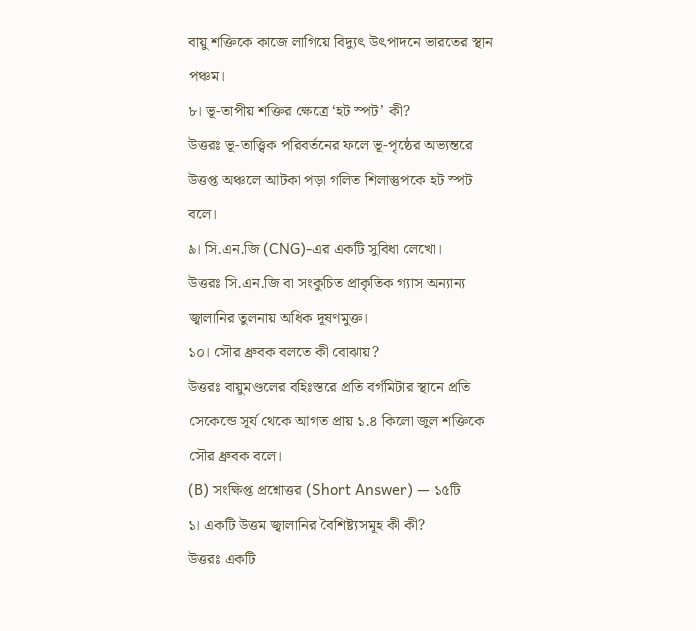বায়ু শক্তিকে কাজে লাগিয়ে বিদ্যুৎ উৎপাদনে ভারতের স্থান পঞ্চম।
৮। ভূ-তাপীয় শক্তির ক্ষেত্রে ‘হট স্পট’ কী?
উত্তরঃ ভূ-তাত্ত্বিক পরিবর্তনের ফলে ভূ-পৃষ্ঠের অভ্যন্তরে উত্তপ্ত অঞ্চলে আটকা পড়া গলিত শিলাস্তুপকে হট স্পট বলে।
৯। সি.এন.জি (CNG)-এর একটি সুবিধা লেখো।
উত্তরঃ সি.এন.জি বা সংকুচিত প্রাকৃতিক গ্যাস অন্যান্য জ্বালানির তুলনায় অধিক দূষণমুক্ত।
১০। সৌর ধ্রুবক বলতে কী বোঝায়?
উত্তরঃ বায়ুমণ্ডলের বহিঃস্তরে প্রতি বর্গমিটার স্থানে প্রতি সেকেন্ডে সূর্য থেকে আগত প্রায় ১.৪ কিলো জুল শক্তিকে সৌর ধ্রুবক বলে।
(B) সংক্ষিপ্ত প্রশ্নোত্তর (Short Answer) — ১৫টি
১। একটি উত্তম জ্বালানির বৈশিষ্ট্যসমূহ কী কী?
উত্তরঃ একটি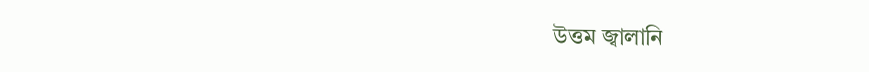উত্তম জ্বালানি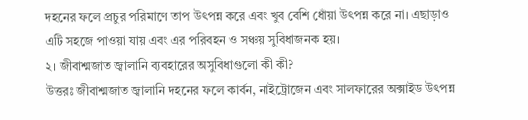দহনের ফলে প্রচুর পরিমাণে তাপ উৎপন্ন করে এবং খুব বেশি ধোঁয়া উৎপন্ন করে না। এছাড়াও এটি সহজে পাওয়া যায় এবং এর পরিবহন ও সঞ্চয় সুবিধাজনক হয়।
২। জীবাশ্মজাত জ্বালানি ব্যবহারের অসুবিধাগুলো কী কী?
উত্তরঃ জীবাশ্মজাত জ্বালানি দহনের ফলে কার্বন, নাইট্রোজেন এবং সালফারের অক্সাইড উৎপন্ন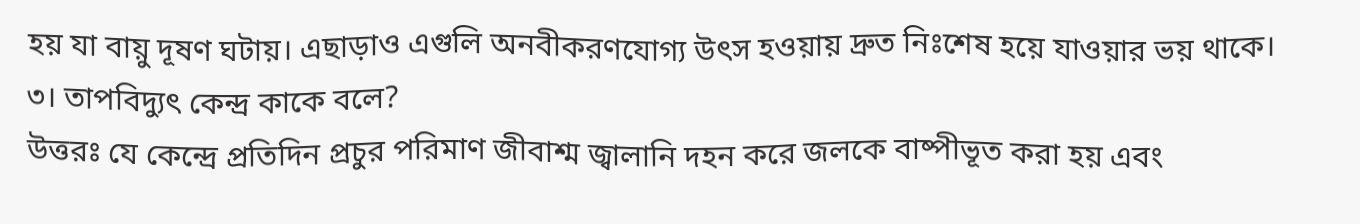হয় যা বায়ু দূষণ ঘটায়। এছাড়াও এগুলি অনবীকরণযোগ্য উৎস হওয়ায় দ্রুত নিঃশেষ হয়ে যাওয়ার ভয় থাকে।
৩। তাপবিদ্যুৎ কেন্দ্র কাকে বলে?
উত্তরঃ যে কেন্দ্রে প্রতিদিন প্রচুর পরিমাণ জীবাশ্ম জ্বালানি দহন করে জলকে বাষ্পীভূত করা হয় এবং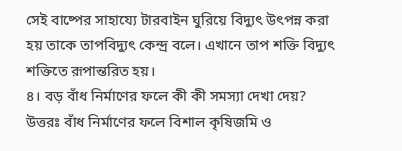সেই বাষ্পের সাহায্যে টারবাইন ঘুরিয়ে বিদ্যুৎ উৎপন্ন করা হয় তাকে তাপবিদ্যুৎ কেন্দ্র বলে। এখানে তাপ শক্তি বিদ্যুৎ শক্তিতে রূপান্তরিত হয়।
৪। বড় বাঁধ নির্মাণের ফলে কী কী সমস্যা দেখা দেয়?
উত্তরঃ বাঁধ নির্মাণের ফলে বিশাল কৃষিজমি ও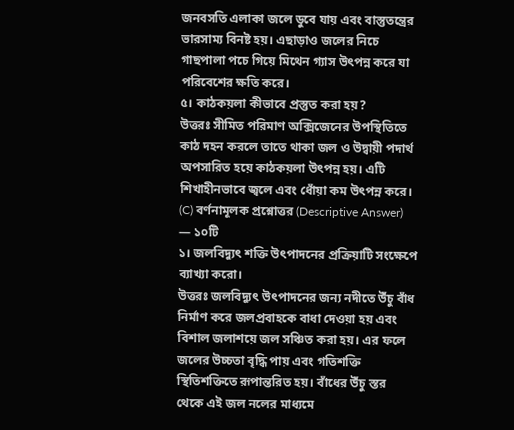জনবসতি এলাকা জলে ডুবে যায় এবং বাস্তুতন্ত্রের ভারসাম্য বিনষ্ট হয়। এছাড়াও জলের নিচে গাছপালা পচে গিয়ে মিথেন গ্যাস উৎপন্ন করে যা পরিবেশের ক্ষতি করে।
৫। কাঠকয়লা কীভাবে প্রস্তুত করা হয়?
উত্তরঃ সীমিত পরিমাণ অক্সিজেনের উপস্থিতিতে কাঠ দহন করলে তাতে থাকা জল ও উদ্বায়ী পদার্থ অপসারিত হয়ে কাঠকয়লা উৎপন্ন হয়। এটি শিখাহীনভাবে জ্বলে এবং ধোঁয়া কম উৎপন্ন করে।
(C) বর্ণনামূলক প্রশ্নোত্তর (Descriptive Answer) — ১০টি
১। জলবিদ্যুৎ শক্তি উৎপাদনের প্রক্রিয়াটি সংক্ষেপে ব্যাখ্যা করো।
উত্তরঃ জলবিদ্যুৎ উৎপাদনের জন্য নদীতে উঁচু বাঁধ নির্মাণ করে জলপ্রবাহকে বাধা দেওয়া হয় এবং বিশাল জলাশয়ে জল সঞ্চিত করা হয়। এর ফলে জলের উচ্চতা বৃদ্ধি পায় এবং গতিশক্তি স্থিতিশক্তিতে রূপান্তরিত হয়। বাঁধের উঁচু স্তর থেকে এই জল নলের মাধ্যমে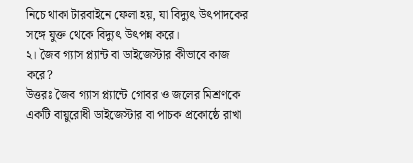নিচে থাকা টারবাইনে ফেলা হয়, যা বিদ্যুৎ উৎপাদকের সঙ্গে যুক্ত থেকে বিদ্যুৎ উৎপন্ন করে।
২। জৈব গ্যাস প্ল্যান্ট বা ডাইজেস্টার কীভাবে কাজ করে?
উত্তরঃ জৈব গ্যাস প্ল্যান্টে গোবর ও জলের মিশ্রণকে একটি বায়ুরোধী ডাইজেস্টার বা পাচক প্রকোষ্ঠে রাখা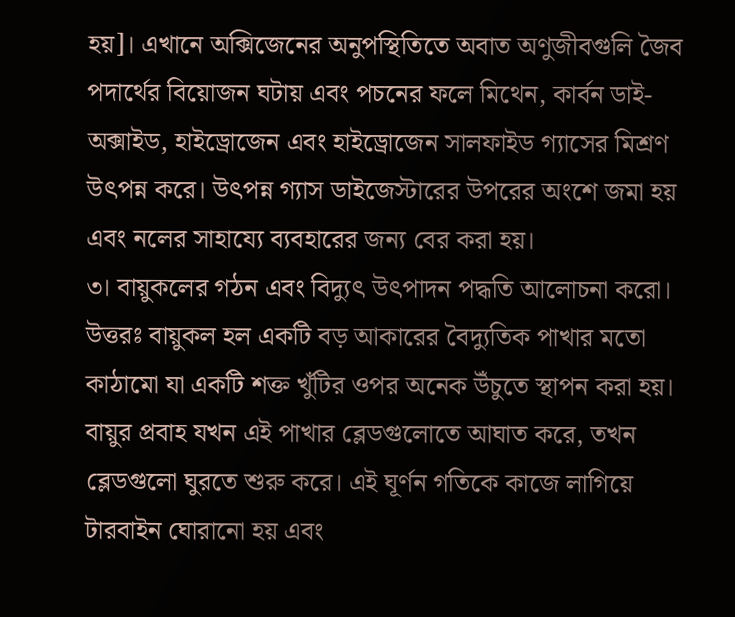হয়]। এখানে অক্সিজেনের অনুপস্থিতিতে অবাত অণুজীবগুলি জৈব পদার্থের বিয়োজন ঘটায় এবং পচনের ফলে মিথেন, কার্বন ডাই-অক্সাইড, হাইড্রোজেন এবং হাইড্রোজেন সালফাইড গ্যাসের মিশ্রণ উৎপন্ন করে। উৎপন্ন গ্যাস ডাইজেস্টারের উপরের অংশে জমা হয় এবং নলের সাহায্যে ব্যবহারের জন্য বের করা হয়।
৩। বায়ুকলের গঠন এবং বিদ্যুৎ উৎপাদন পদ্ধতি আলোচনা করো।
উত্তরঃ বায়ুকল হল একটি বড় আকারের বৈদ্যুতিক পাখার মতো কাঠামো যা একটি শক্ত খুঁটির ওপর অনেক উঁচুতে স্থাপন করা হয়। বায়ুর প্রবাহ যখন এই পাখার ব্লেডগুলোতে আঘাত করে, তখন ব্লেডগুলো ঘুরতে শুরু করে। এই ঘূর্ণন গতিকে কাজে লাগিয়ে টারবাইন ঘোরানো হয় এবং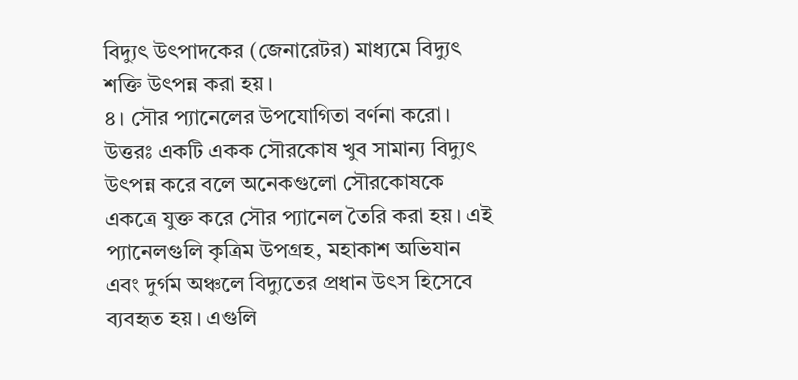বিদ্যুৎ উৎপাদকের (জেনারেটর) মাধ্যমে বিদ্যুৎ শক্তি উৎপন্ন করা হয়।
৪। সৌর প্যানেলের উপযোগিতা বর্ণনা করো।
উত্তরঃ একটি একক সৌরকোষ খুব সামান্য বিদ্যুৎ উৎপন্ন করে বলে অনেকগুলো সৌরকোষকে একত্রে যুক্ত করে সৌর প্যানেল তৈরি করা হয়। এই প্যানেলগুলি কৃত্রিম উপগ্রহ, মহাকাশ অভিযান এবং দুর্গম অঞ্চলে বিদ্যুতের প্রধান উৎস হিসেবে ব্যবহৃত হয়। এগুলি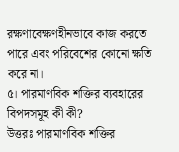রক্ষণাবেক্ষণহীনভাবে কাজ করতে পারে এবং পরিবেশের কোনো ক্ষতি করে না।
৫। পারমাণবিক শক্তির ব্যবহারের বিপদসমূহ কী কী?
উত্তরঃ পারমাণবিক শক্তির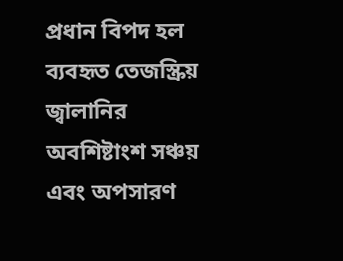প্রধান বিপদ হল ব্যবহৃত তেজস্ক্রিয় জ্বালানির অবশিষ্টাংশ সঞ্চয় এবং অপসারণ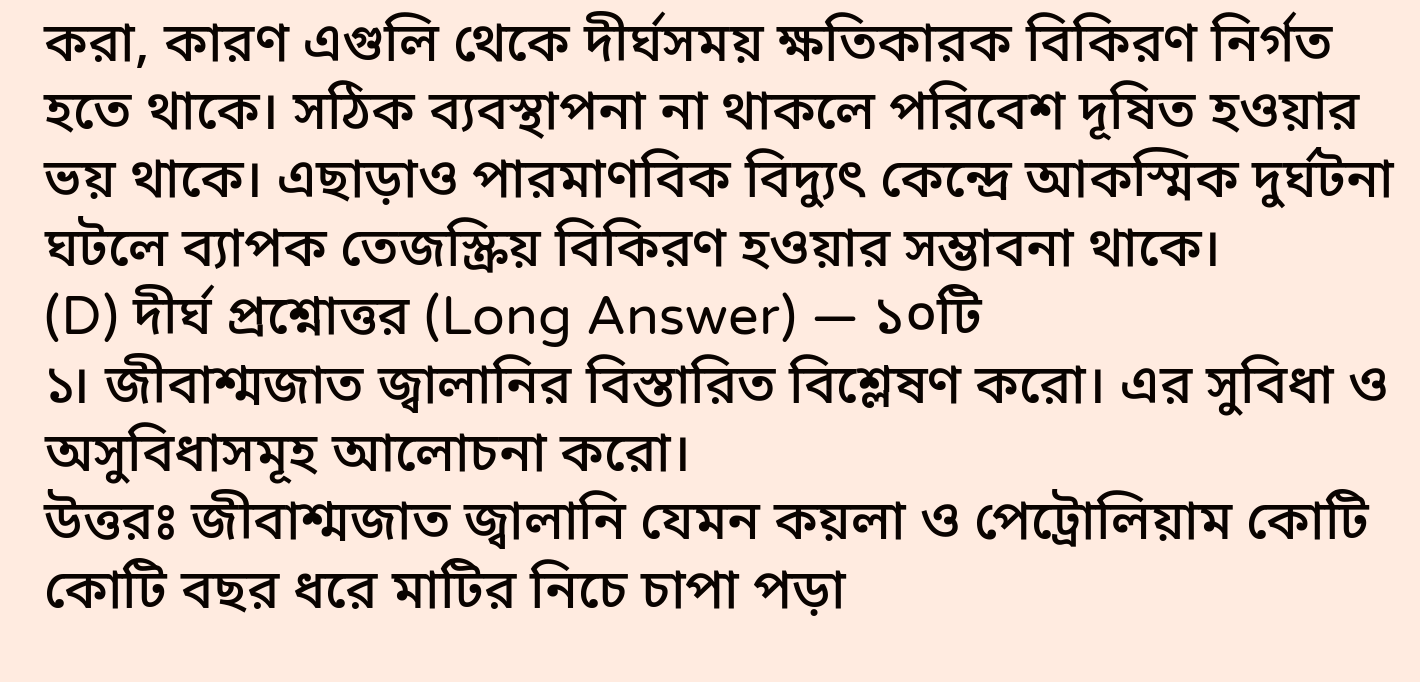করা, কারণ এগুলি থেকে দীর্ঘসময় ক্ষতিকারক বিকিরণ নির্গত হতে থাকে। সঠিক ব্যবস্থাপনা না থাকলে পরিবেশ দূষিত হওয়ার ভয় থাকে। এছাড়াও পারমাণবিক বিদ্যুৎ কেন্দ্রে আকস্মিক দুর্ঘটনা ঘটলে ব্যাপক তেজস্ক্রিয় বিকিরণ হওয়ার সম্ভাবনা থাকে।
(D) দীর্ঘ প্রশ্নোত্তর (Long Answer) — ১০টি
১। জীবাশ্মজাত জ্বালানির বিস্তারিত বিশ্লেষণ করো। এর সুবিধা ও অসুবিধাসমূহ আলোচনা করো।
উত্তরঃ জীবাশ্মজাত জ্বালানি যেমন কয়লা ও পেট্রোলিয়াম কোটি কোটি বছর ধরে মাটির নিচে চাপা পড়া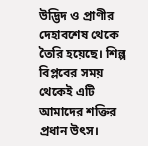উদ্ভিদ ও প্রাণীর দেহাবশেষ থেকে তৈরি হয়েছে। শিল্প বিপ্লবের সময় থেকেই এটি আমাদের শক্তির প্রধান উৎস।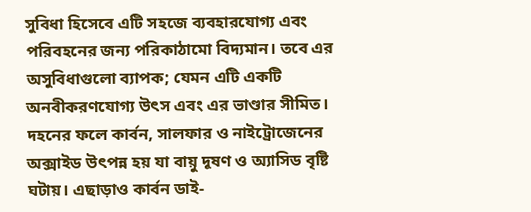সুবিধা হিসেবে এটি সহজে ব্যবহারযোগ্য এবং পরিবহনের জন্য পরিকাঠামো বিদ্যমান। তবে এর অসুবিধাগুলো ব্যাপক; যেমন এটি একটি অনবীকরণযোগ্য উৎস এবং এর ভাণ্ডার সীমিত। দহনের ফলে কার্বন, সালফার ও নাইট্রোজেনের অক্সাইড উৎপন্ন হয় যা বায়ু দূষণ ও অ্যাসিড বৃষ্টি ঘটায়। এছাড়াও কার্বন ডাই-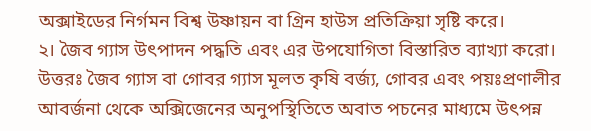অক্সাইডের নির্গমন বিশ্ব উষ্ণায়ন বা গ্রিন হাউস প্রতিক্রিয়া সৃষ্টি করে।
২। জৈব গ্যাস উৎপাদন পদ্ধতি এবং এর উপযোগিতা বিস্তারিত ব্যাখ্যা করো।
উত্তরঃ জৈব গ্যাস বা গোবর গ্যাস মূলত কৃষি বর্জ্য, গোবর এবং পয়ঃপ্রণালীর আবর্জনা থেকে অক্সিজেনের অনুপস্থিতিতে অবাত পচনের মাধ্যমে উৎপন্ন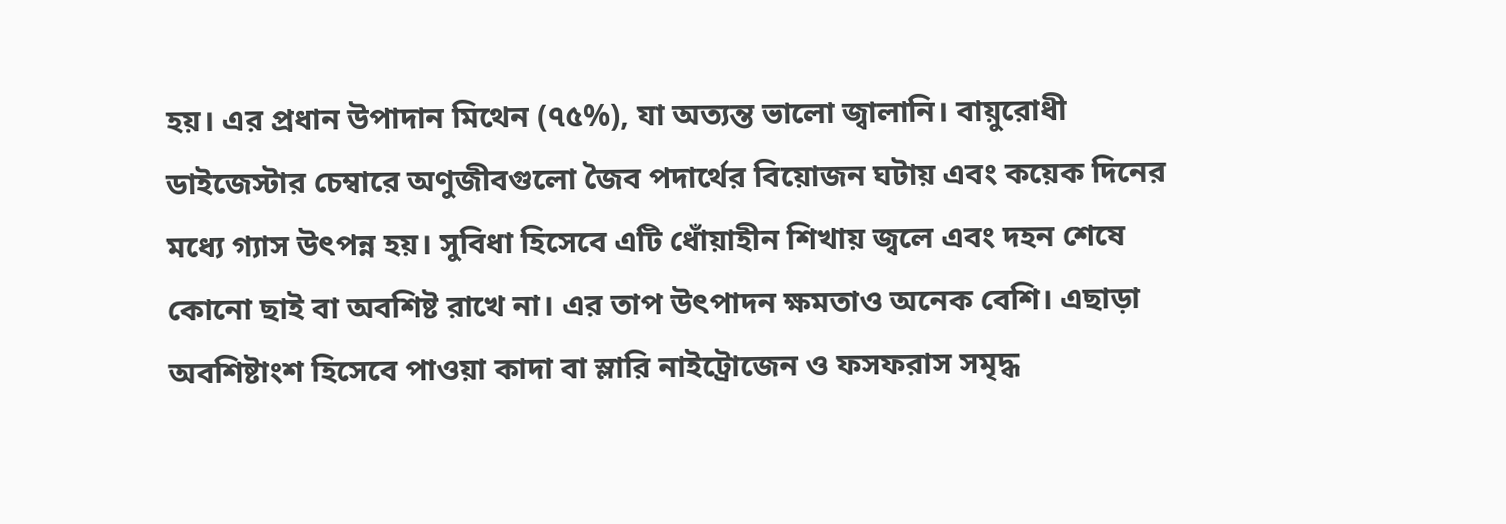হয়। এর প্রধান উপাদান মিথেন (৭৫%), যা অত্যন্ত ভালো জ্বালানি। বায়ুরোধী ডাইজেস্টার চেম্বারে অণুজীবগুলো জৈব পদার্থের বিয়োজন ঘটায় এবং কয়েক দিনের মধ্যে গ্যাস উৎপন্ন হয়। সুবিধা হিসেবে এটি ধোঁয়াহীন শিখায় জ্বলে এবং দহন শেষে কোনো ছাই বা অবশিষ্ট রাখে না। এর তাপ উৎপাদন ক্ষমতাও অনেক বেশি। এছাড়া অবশিষ্টাংশ হিসেবে পাওয়া কাদা বা স্লারি নাইট্রোজেন ও ফসফরাস সমৃদ্ধ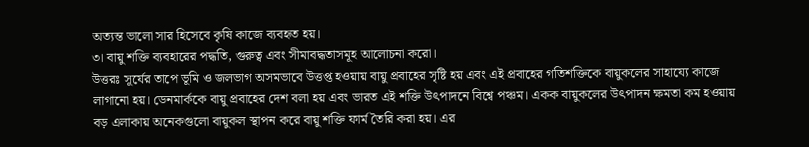অত্যন্ত ভালো সার হিসেবে কৃষি কাজে ব্যবহৃত হয়।
৩। বায়ু শক্তি ব্যবহারের পদ্ধতি, গুরুত্ব এবং সীমাবদ্ধতাসমূহ আলোচনা করো।
উত্তরঃ সূর্যের তাপে ভূমি ও জলভাগ অসমভাবে উত্তপ্ত হওয়ায় বায়ু প্রবাহের সৃষ্টি হয় এবং এই প্রবাহের গতিশক্তিকে বায়ুকলের সাহায্যে কাজে লাগানো হয়। ডেনমার্ককে বায়ু প্রবাহের দেশ বলা হয় এবং ভারত এই শক্তি উৎপাদনে বিশ্বে পঞ্চম। একক বায়ুকলের উৎপাদন ক্ষমতা কম হওয়ায় বড় এলাকায় অনেকগুলো বায়ুকল স্থাপন করে বায়ু শক্তি ফার্ম তৈরি করা হয়। এর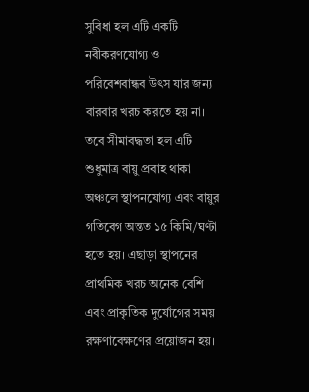সুবিধা হল এটি একটি নবীকরণযোগ্য ও পরিবেশবান্ধব উৎস যার জন্য বারবার খরচ করতে হয় না। তবে সীমাবদ্ধতা হল এটি শুধুমাত্র বায়ু প্রবাহ থাকা অঞ্চলে স্থাপনযোগ্য এবং বায়ুর গতিবেগ অন্তত ১৫ কিমি/ঘণ্টা হতে হয়। এছাড়া স্থাপনের প্রাথমিক খরচ অনেক বেশি এবং প্রাকৃতিক দুর্যোগের সময় রক্ষণাবেক্ষণের প্রয়োজন হয়।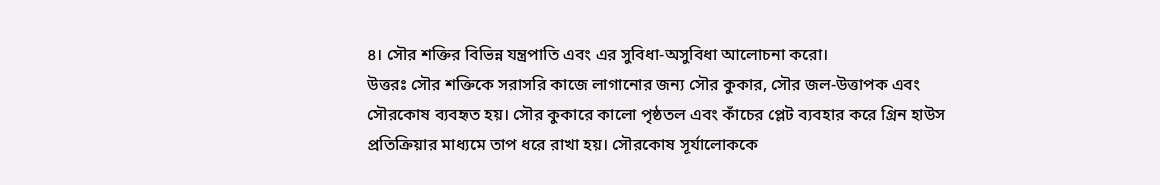৪। সৌর শক্তির বিভিন্ন যন্ত্রপাতি এবং এর সুবিধা-অসুবিধা আলোচনা করো।
উত্তরঃ সৌর শক্তিকে সরাসরি কাজে লাগানোর জন্য সৌর কুকার, সৌর জল-উত্তাপক এবং সৌরকোষ ব্যবহৃত হয়। সৌর কুকারে কালো পৃষ্ঠতল এবং কাঁচের প্লেট ব্যবহার করে গ্রিন হাউস প্রতিক্রিয়ার মাধ্যমে তাপ ধরে রাখা হয়। সৌরকোষ সূর্যালোককে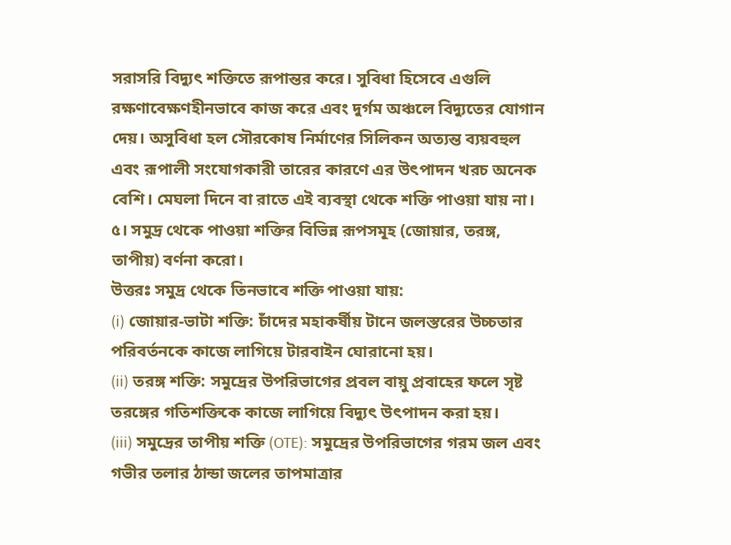সরাসরি বিদ্যুৎ শক্তিতে রূপান্তর করে। সুবিধা হিসেবে এগুলি রক্ষণাবেক্ষণহীনভাবে কাজ করে এবং দুর্গম অঞ্চলে বিদ্যুতের যোগান দেয়। অসুবিধা হল সৌরকোষ নির্মাণের সিলিকন অত্যন্ত ব্যয়বহুল এবং রূপালী সংযোগকারী তারের কারণে এর উৎপাদন খরচ অনেক বেশি। মেঘলা দিনে বা রাতে এই ব্যবস্থা থেকে শক্তি পাওয়া যায় না।
৫। সমুদ্র থেকে পাওয়া শক্তির বিভিন্ন রূপসমূহ (জোয়ার, তরঙ্গ, তাপীয়) বর্ণনা করো।
উত্তরঃ সমুদ্র থেকে তিনভাবে শক্তি পাওয়া যায়:
(i) জোয়ার-ভাটা শক্তি: চাঁদের মহাকর্ষীয় টানে জলস্তরের উচ্চতার পরিবর্তনকে কাজে লাগিয়ে টারবাইন ঘোরানো হয়।
(ii) তরঙ্গ শক্তি: সমুদ্রের উপরিভাগের প্রবল বায়ু প্রবাহের ফলে সৃষ্ট তরঙ্গের গতিশক্তিকে কাজে লাগিয়ে বিদ্যুৎ উৎপাদন করা হয়।
(iii) সমুদ্রের তাপীয় শক্তি (OTE): সমুদ্রের উপরিভাগের গরম জল এবং গভীর তলার ঠান্ডা জলের তাপমাত্রার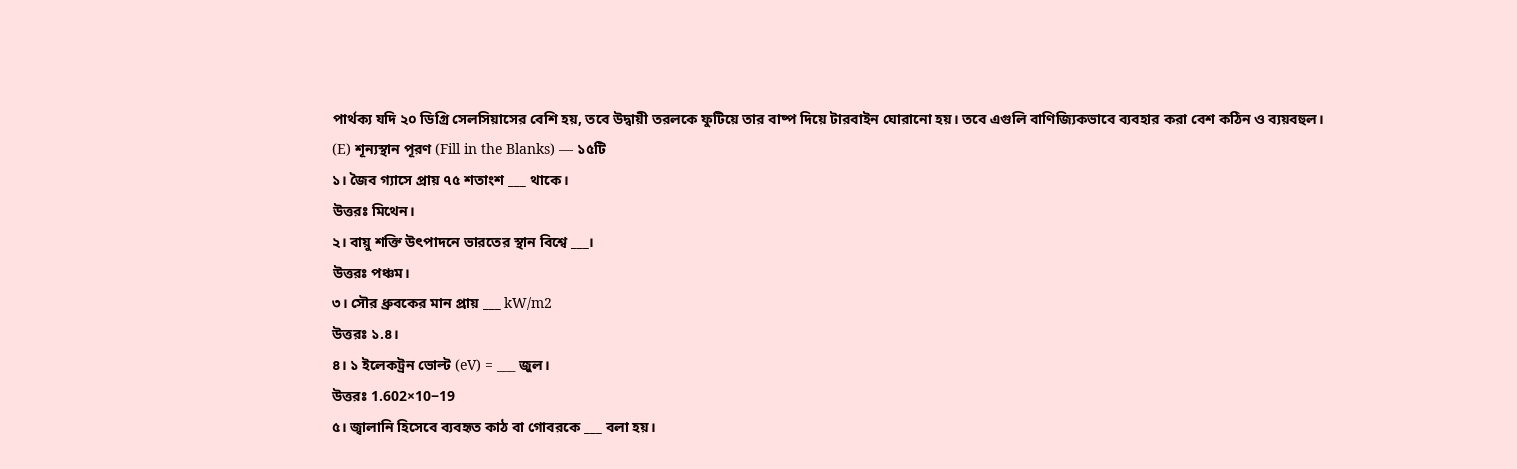পার্থক্য যদি ২০ ডিগ্রি সেলসিয়াসের বেশি হয়, তবে উদ্বায়ী তরলকে ফুটিয়ে তার বাষ্প দিয়ে টারবাইন ঘোরানো হয়। তবে এগুলি বাণিজ্যিকভাবে ব্যবহার করা বেশ কঠিন ও ব্যয়বহুল।
(E) শূন্যস্থান পূরণ (Fill in the Blanks) — ১৫টি
১। জৈব গ্যাসে প্রায় ৭৫ শতাংশ ___ থাকে।
উত্তরঃ মিথেন।
২। বায়ু শক্তি উৎপাদনে ভারতের স্থান বিশ্বে ___।
উত্তরঃ পঞ্চম।
৩। সৌর ধ্রুবকের মান প্রায় ___ kW/m2
উত্তরঃ ১.৪।
৪। ১ ইলেকট্রন ভোল্ট (eV) = ___ জুল।
উত্তরঃ 1.602×10−19
৫। জ্বালানি হিসেবে ব্যবহৃত কাঠ বা গোবরকে ___ বলা হয়।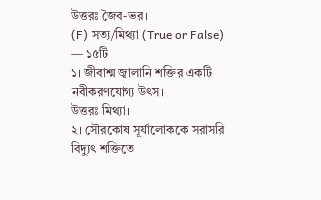উত্তরঃ জৈব-ভর।
(F) সত্য/মিথ্যা (True or False) — ১৫টি
১। জীবাশ্ম জ্বালানি শক্তির একটি নবীকরণযোগ্য উৎস।
উত্তরঃ মিথ্যা।
২। সৌরকোষ সূর্যালোককে সরাসরি বিদ্যুৎ শক্তিতে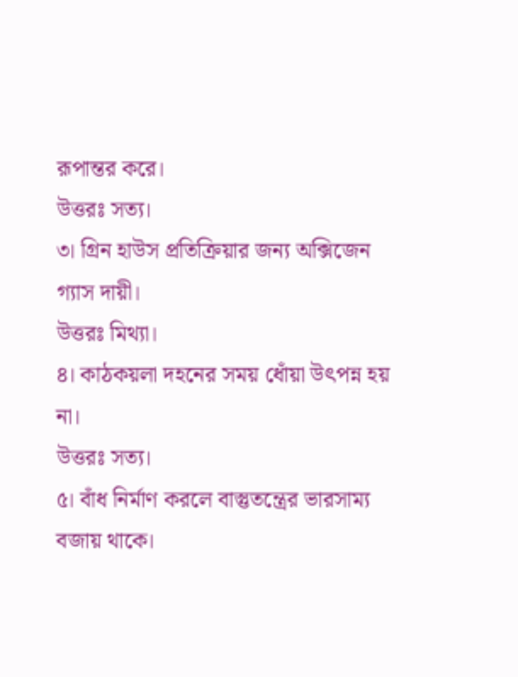রূপান্তর করে।
উত্তরঃ সত্য।
৩। গ্রিন হাউস প্রতিক্রিয়ার জন্য অক্সিজেন গ্যাস দায়ী।
উত্তরঃ মিথ্যা।
৪। কাঠকয়লা দহনের সময় ধোঁয়া উৎপন্ন হয় না।
উত্তরঃ সত্য।
৫। বাঁধ নির্মাণ করলে বাস্তুতন্ত্রের ভারসাম্য বজায় থাকে।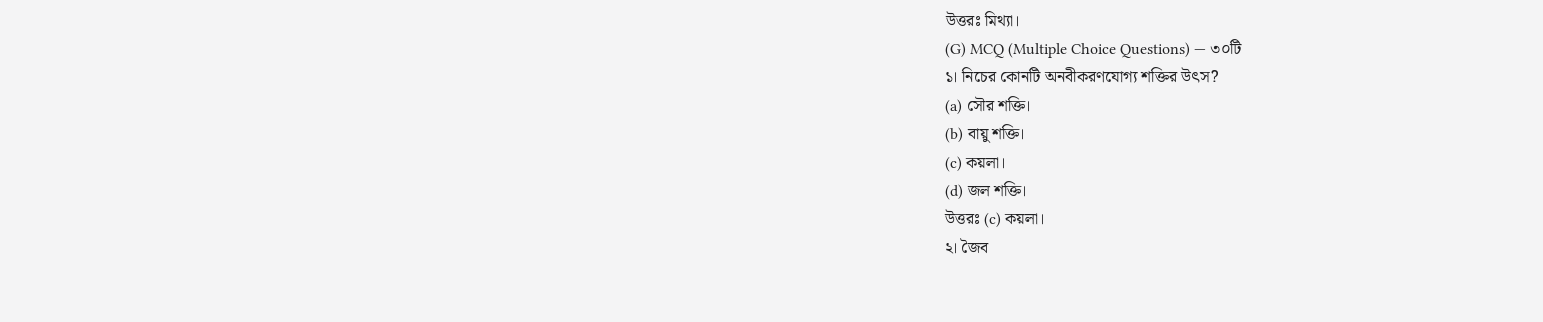উত্তরঃ মিথ্যা।
(G) MCQ (Multiple Choice Questions) — ৩০টি
১। নিচের কোনটি অনবীকরণযোগ্য শক্তির উৎস?
(a) সৌর শক্তি।
(b) বায়ু শক্তি।
(c) কয়লা।
(d) জল শক্তি।
উত্তরঃ (c) কয়লা।
২। জৈব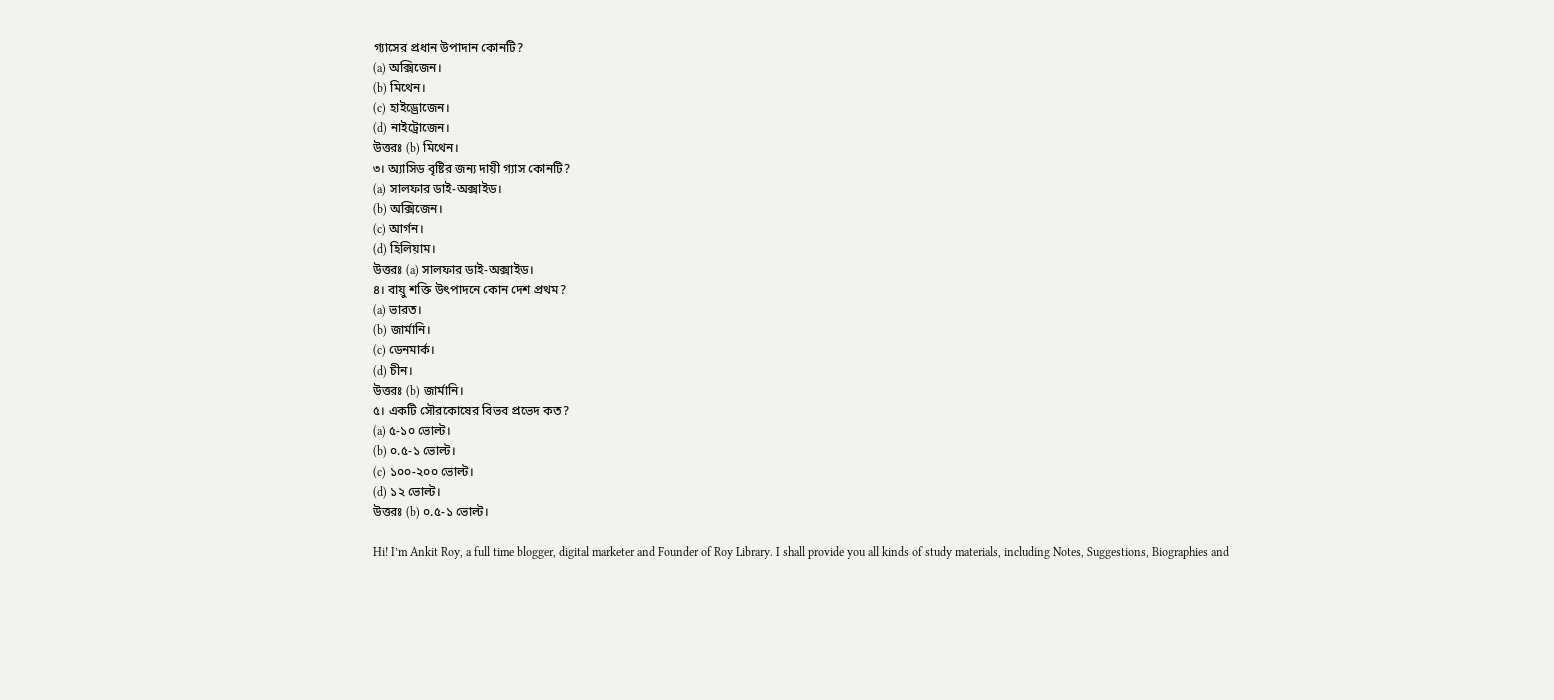গ্যাসের প্রধান উপাদান কোনটি?
(a) অক্সিজেন।
(b) মিথেন।
(c) হাইড্রোজেন।
(d) নাইট্রোজেন।
উত্তরঃ (b) মিথেন।
৩। অ্যাসিড বৃষ্টির জন্য দায়ী গ্যাস কোনটি?
(a) সালফার ডাই-অক্সাইড।
(b) অক্সিজেন।
(c) আর্গন।
(d) হিলিয়াম।
উত্তরঃ (a) সালফার ডাই-অক্সাইড।
৪। বায়ু শক্তি উৎপাদনে কোন দেশ প্রথম?
(a) ভারত।
(b) জার্মানি।
(c) ডেনমার্ক।
(d) চীন।
উত্তরঃ (b) জার্মানি।
৫। একটি সৌরকোষের বিভব প্রভেদ কত?
(a) ৫-১০ ভোল্ট।
(b) ০.৫-১ ভোল্ট।
(c) ১০০-২০০ ভোল্ট।
(d) ১২ ভোল্ট।
উত্তরঃ (b) ০.৫-১ ভোল্ট।

Hi! I’m Ankit Roy, a full time blogger, digital marketer and Founder of Roy Library. I shall provide you all kinds of study materials, including Notes, Suggestions, Biographies and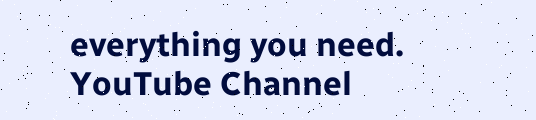everything you need.
YouTube Channel